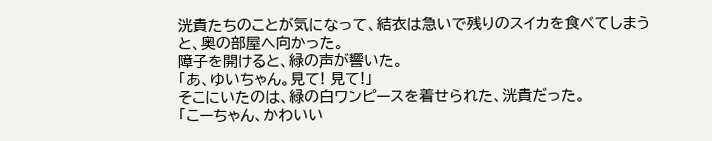洸貴たちのことが気になって、結衣は急いで残りのスイカを食べてしまうと、奥の部屋へ向かった。
障子を開けると、緑の声が響いた。
「あ、ゆいちゃん。見て! 見て!」
そこにいたのは、緑の白ワンピースを着せられた、洸貴だった。
「こーちゃん、かわいい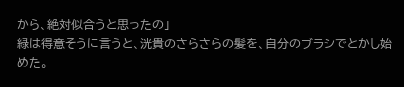から、絶対似合うと思ったの」
緑は得意そうに言うと、洸貴のさらさらの髪を、自分のブラシでとかし始めた。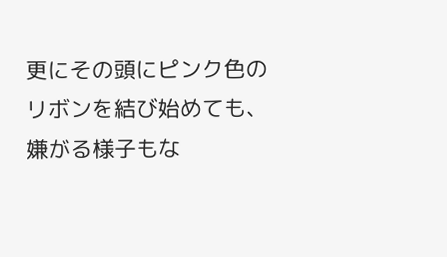更にその頭にピンク色のリボンを結び始めても、嫌がる様子もな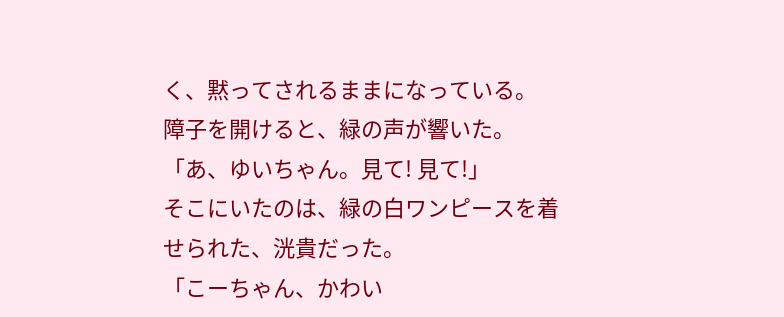く、黙ってされるままになっている。
障子を開けると、緑の声が響いた。
「あ、ゆいちゃん。見て! 見て!」
そこにいたのは、緑の白ワンピースを着せられた、洸貴だった。
「こーちゃん、かわい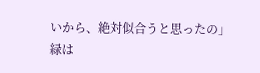いから、絶対似合うと思ったの」
緑は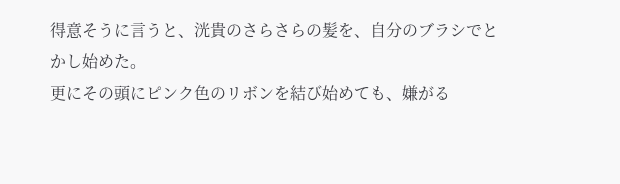得意そうに言うと、洸貴のさらさらの髪を、自分のブラシでとかし始めた。
更にその頭にピンク色のリボンを結び始めても、嫌がる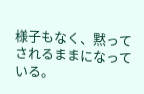様子もなく、黙ってされるままになっている。